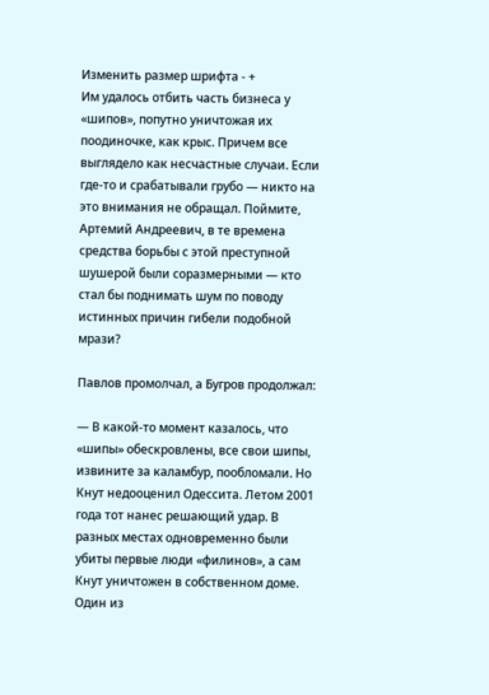Изменить размер шрифта - +
Им удалось отбить часть бизнеса у «шипов», попутно уничтожая их поодиночке, как крыс. Причем все выглядело как несчастные случаи. Если где-то и срабатывали грубо — никто на это внимания не обращал. Поймите, Артемий Андреевич, в те времена средства борьбы с этой преступной шушерой были соразмерными — кто стал бы поднимать шум по поводу истинных причин гибели подобной мрази?

Павлов промолчал, а Бугров продолжал:

— В какой-то момент казалось, что «шипы» обескровлены, все свои шипы, извините за каламбур, пообломали. Но Кнут недооценил Одессита. Летом 2001 года тот нанес решающий удар. В разных местах одновременно были убиты первые люди «филинов», а сам Кнут уничтожен в собственном доме. Один из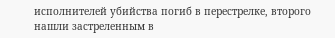исполнителей убийства погиб в перестрелке, второго нашли застреленным в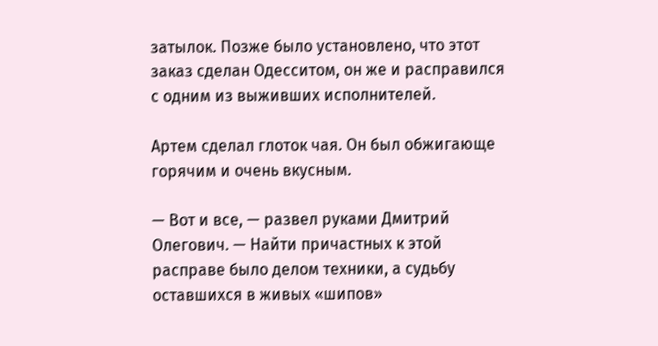затылок. Позже было установлено, что этот заказ сделан Одесситом, он же и расправился с одним из выживших исполнителей.

Артем сделал глоток чая. Он был обжигающе горячим и очень вкусным.

— Вот и все, — развел руками Дмитрий Олегович. — Найти причастных к этой расправе было делом техники, а судьбу оставшихся в живых «шипов»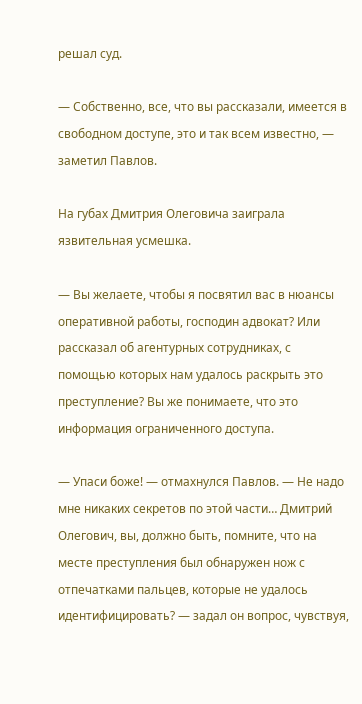решал суд.

— Собственно, все, что вы рассказали, имеется в свободном доступе, это и так всем известно, — заметил Павлов.

На губах Дмитрия Олеговича заиграла язвительная усмешка.

— Вы желаете, чтобы я посвятил вас в нюансы оперативной работы, господин адвокат? Или рассказал об агентурных сотрудниках, с помощью которых нам удалось раскрыть это преступление? Вы же понимаете, что это информация ограниченного доступа.

— Упаси боже! — отмахнулся Павлов. — Не надо мне никаких секретов по этой части… Дмитрий Олегович, вы, должно быть, помните, что на месте преступления был обнаружен нож с отпечатками пальцев, которые не удалось идентифицировать? — задал он вопрос, чувствуя,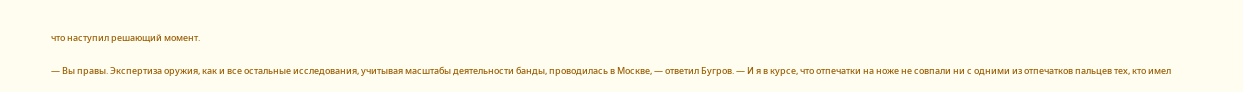что наступил решающий момент.

— Вы правы. Экспертиза оружия, как и все остальные исследования, учитывая масштабы деятельности банды, проводилась в Москве, — ответил Бугров. — И я в курсе, что отпечатки на ноже не совпали ни с одними из отпечатков пальцев тех, кто имел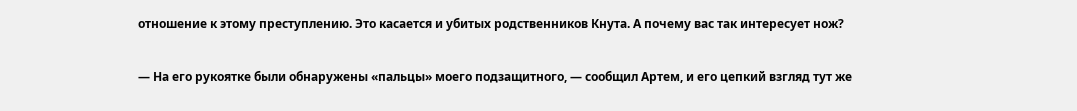отношение к этому преступлению. Это касается и убитых родственников Кнута. А почему вас так интересует нож?

— На его рукоятке были обнаружены «пальцы» моего подзащитного, — сообщил Артем, и его цепкий взгляд тут же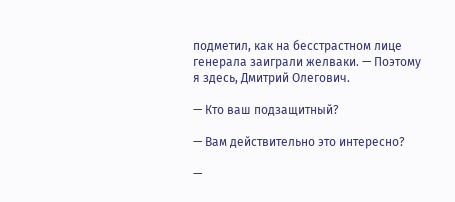подметил, как на бесстрастном лице генерала заиграли желваки. — Поэтому я здесь, Дмитрий Олегович.

— Кто ваш подзащитный?

— Вам действительно это интересно?

—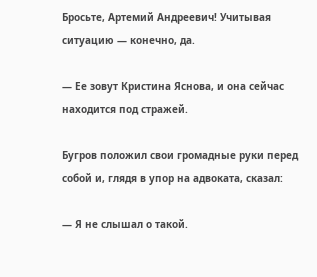Бросьте, Артемий Андреевич! Учитывая ситуацию — конечно, да.

— Ее зовут Кристина Яснова, и она сейчас находится под стражей.

Бугров положил свои громадные руки перед собой и, глядя в упор на адвоката, сказал:

— Я не слышал о такой.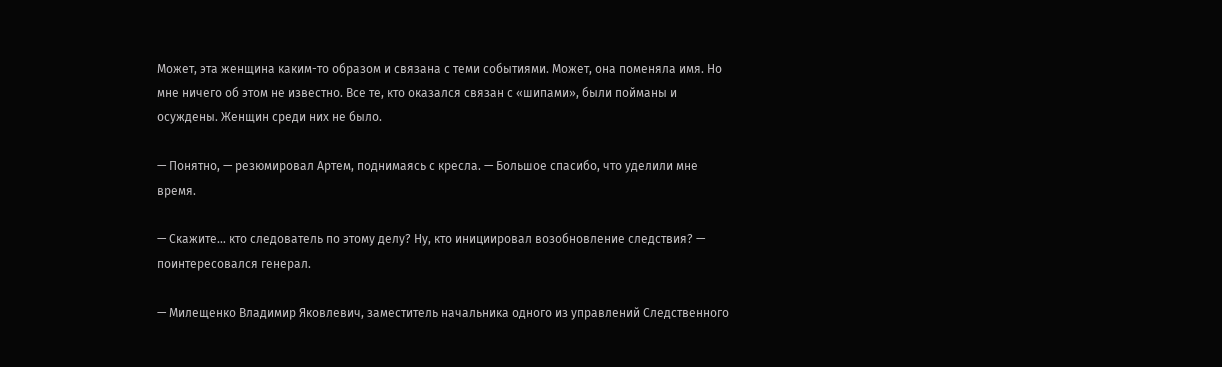Может, эта женщина каким-то образом и связана с теми событиями. Может, она поменяла имя. Но мне ничего об этом не известно. Все те, кто оказался связан с «шипами», были пойманы и осуждены. Женщин среди них не было.

— Понятно, — резюмировал Артем, поднимаясь с кресла. — Большое спасибо, что уделили мне время.

— Скажите… кто следователь по этому делу? Ну, кто инициировал возобновление следствия? — поинтересовался генерал.

— Милещенко Владимир Яковлевич, заместитель начальника одного из управлений Следственного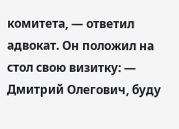комитета, — ответил адвокат. Он положил на стол свою визитку: — Дмитрий Олегович, буду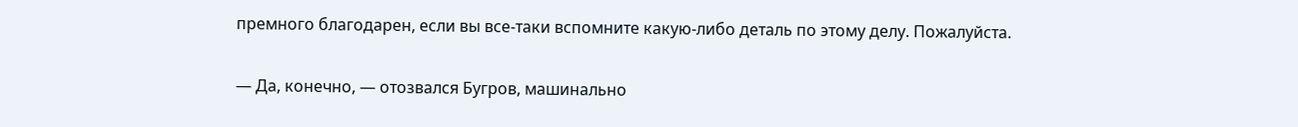премного благодарен, если вы все-таки вспомните какую-либо деталь по этому делу. Пожалуйста.

— Да, конечно, — отозвался Бугров, машинально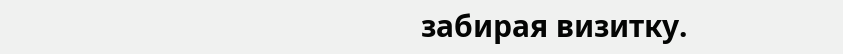забирая визитку.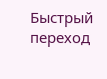Быстрый переход